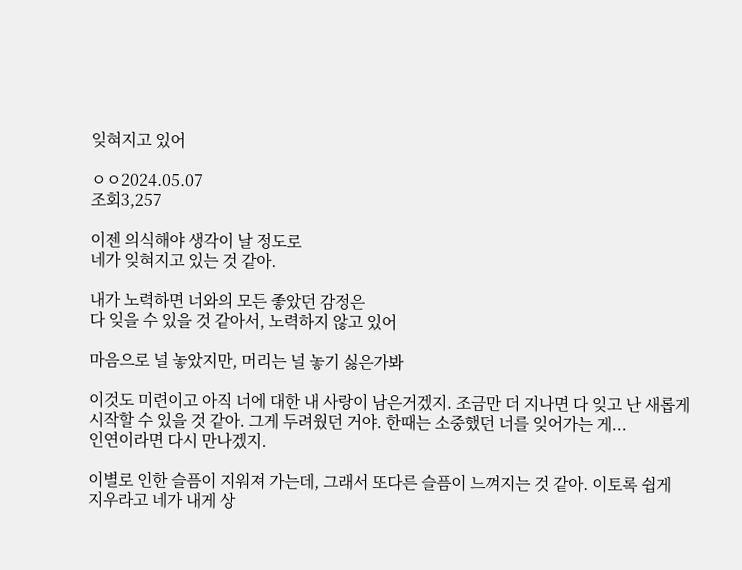잊혀지고 있어

ㅇㅇ2024.05.07
조회3,257

이젠 의식해야 생각이 날 정도로
네가 잊혀지고 있는 것 같아.

내가 노력하면 너와의 모든 좋았던 감정은
다 잊을 수 있을 것 같아서, 노력하지 않고 있어

마음으로 널 놓았지만, 머리는 널 놓기 싫은가봐

이것도 미련이고 아직 너에 대한 내 사랑이 남은거겠지. 조금만 더 지나면 다 잊고 난 새롭게 시작할 수 있을 것 같아. 그게 두려웠던 거야. 한때는 소중했던 너를 잊어가는 게...
인연이라면 다시 만나겠지.

이별로 인한 슬픔이 지워져 가는데, 그래서 또다른 슬픔이 느껴지는 것 같아. 이토록 쉽게 지우라고 네가 내게 상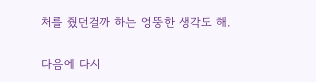처를 줬던걸까 하는 엉뚱한 생각도 해.

다음에 다시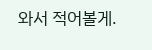와서 적어볼게.